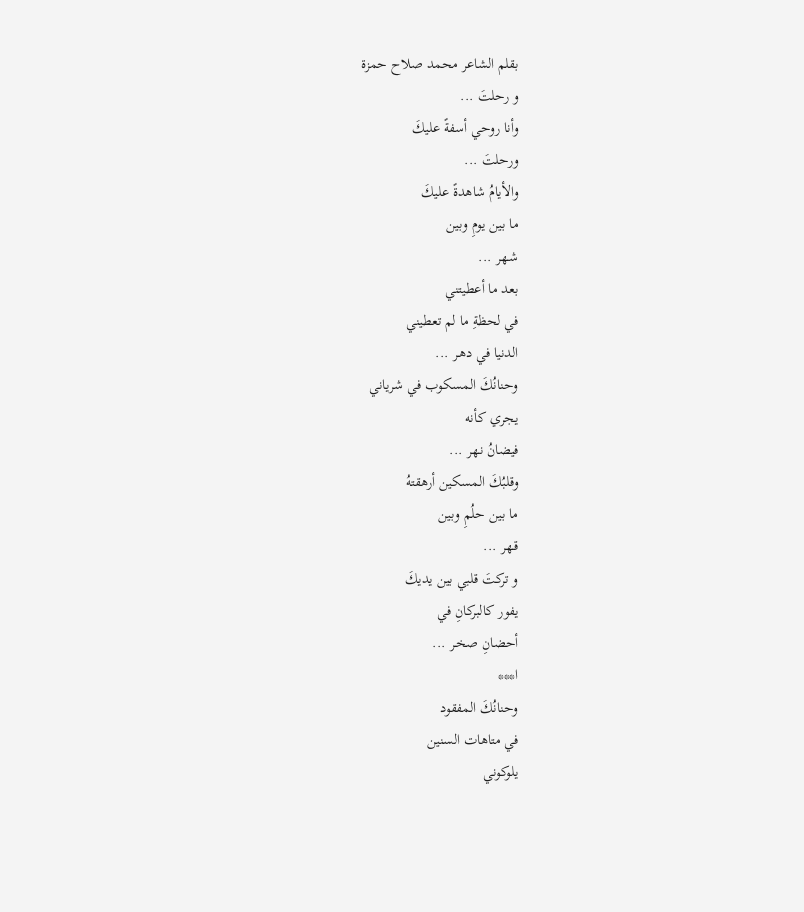بقلم الشاعر محمد صلاح حمزة
و رحلتَ ...
وأنا روحي أسفةً عليكَ
ورحلتَ ...
والأيامُ شاهدةً عليكَ
ما بين يومِ وبين
شـهر ...
بعد ما أعطيتني
في لحظةِ ما لم تعطيني
الدنيا في دهـر ...
وحنانُكَ المسكوب في شرياني
يجري كأنه
فيضانُ نـهر ...
وقلبُكَ المسكين أرهقتهُ
ما بين حلُمِ وبين
قـهر ...
و تركتَ قلبي بين يديكَ
يفور كالبركانِ في
أحضانِ صخـر ...
ا***
وحنانُكَ المفقود
في متاهات السنين
يلوكوني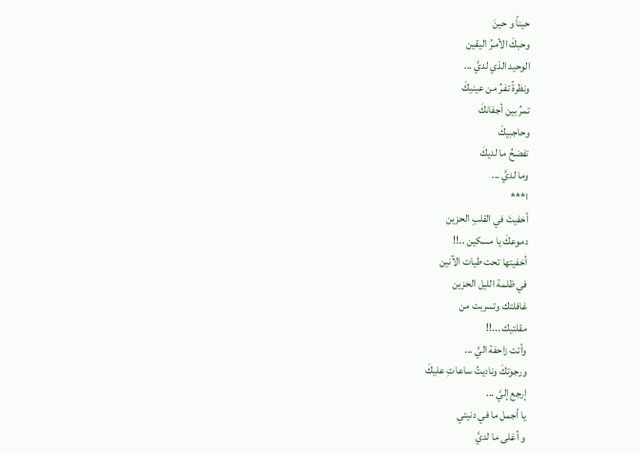حيناً و حينَ
وحبكَ الأمـرُ اليقين
الوحيد الذي لديَّ ...
ونظرةً تفـرُ من عينيكَ
تمرُ بين أجفانكَ
وحاجبيكَ
تفضحُ ما لديكَ
وما لديَّ ...
ا***
أخفيتَ في القلبِ الحزين
دموعكَ يا مسكين ..!!
أخفيتها تحت طيات الآنين
في ظلمة الليل الحزين
غافلتك وتسربت من
مقلتيك ...!!
وأتت زاحفة اليَّ ...
ورجوتكَ وناديتُ ساعاتِ عليكَ
إرجع إليَّ ...
يا أجمل ما في دنيتي
و أغلى ما لديَّ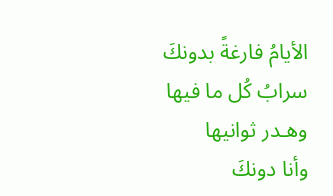الأيامُ فارغةً بدونكَ
سرابُ كُل ما فيها
وهـدر ثوانيها
وأنا دونكَ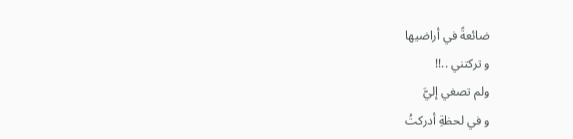ضائعةً في أراضيها
و تركتني ..!!
ولم تصغي إليَّ
و في لحظةِ أدركتُ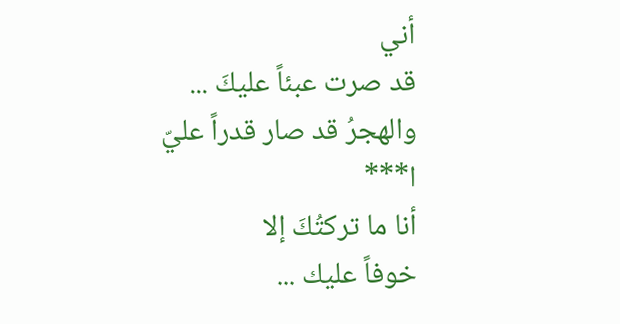أني
قد صرت عبئاً عليكَ ...
والهجرُ قد صار قدراً عليّ
ا***
أنا ما تركتُكَ إلا
خوفاً عليك ...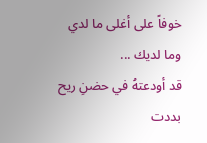خوفاً على أغلى ما لدي
وما لديك ...
قد أودعتهُ في حضنِ ريح
بددت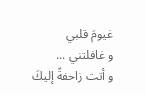غيومَ قلبي
و غافلتني ...
و أتت زاحفةً إليكَ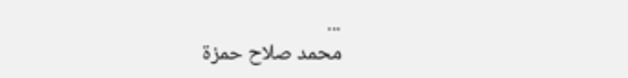...
محمد صلاح حمزة